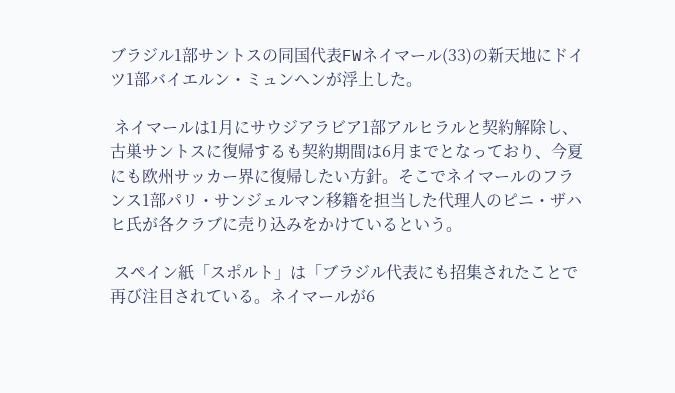ブラジル1部サントスの同国代表FWネイマール(33)の新天地にドイツ1部バイエルン・ミュンヘンが浮上した。

 ネイマールは1月にサウジアラビア1部アルヒラルと契約解除し、古巣サントスに復帰するも契約期間は6月までとなっており、今夏にも欧州サッカー界に復帰したい方針。そこでネイマールのフランス1部パリ・サンジェルマン移籍を担当した代理人のピニ・ザハヒ氏が各クラブに売り込みをかけているという。

 スペイン紙「スポルト」は「ブラジル代表にも招集されたことで再び注目されている。ネイマールが6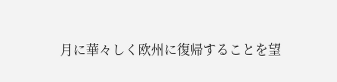月に華々しく欧州に復帰することを望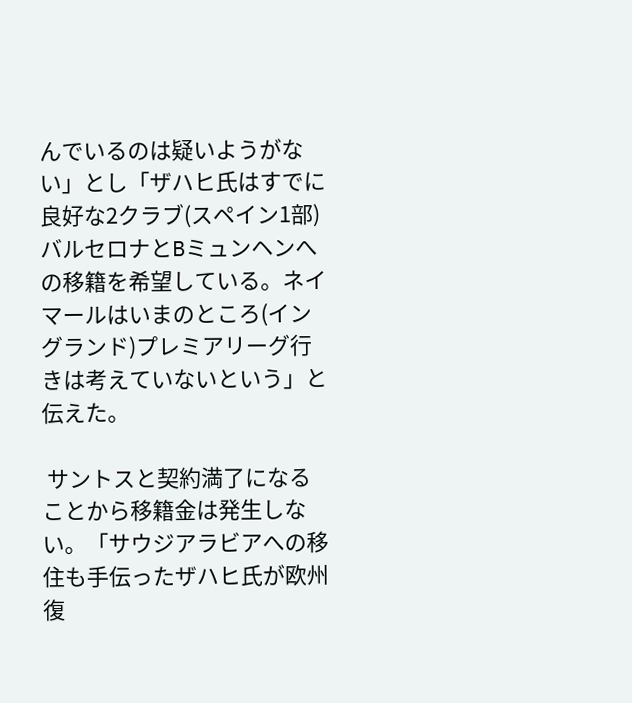んでいるのは疑いようがない」とし「ザハヒ氏はすでに良好な2クラブ(スペイン1部)バルセロナとBミュンヘンへの移籍を希望している。ネイマールはいまのところ(イングランド)プレミアリーグ行きは考えていないという」と伝えた。

 サントスと契約満了になることから移籍金は発生しない。「サウジアラビアへの移住も手伝ったザハヒ氏が欧州復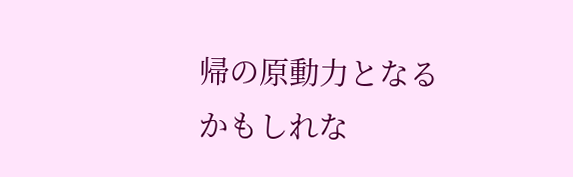帰の原動力となるかもしれな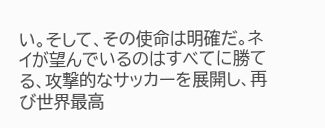い。そして、その使命は明確だ。ネイが望んでいるのはすべてに勝てる、攻撃的なサッカーを展開し、再び世界最高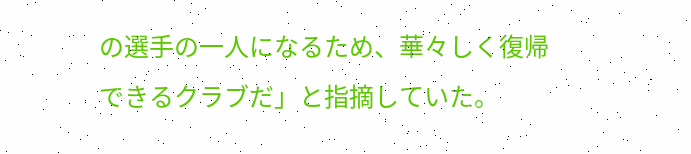の選手の一人になるため、華々しく復帰できるクラブだ」と指摘していた。